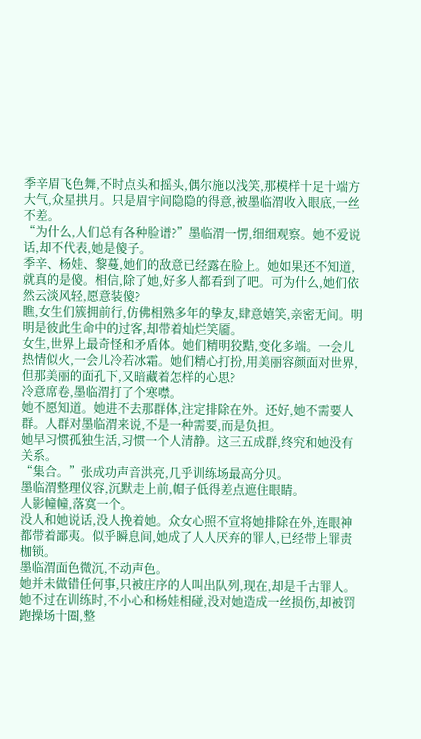季辛眉飞色舞,不时点头和摇头,偶尔施以浅笑,那模样十足十端方大气,众星拱月。只是眉宇间隐隐的得意,被墨临渭收入眼底,一丝不差。
“为什么,人们总有各种脸谱?”墨临渭一愣,细细观察。她不爱说话,却不代表,她是傻子。
季辛、杨娃、黎蔓,她们的敌意已经露在脸上。她如果还不知道,就真的是傻。相信,除了她,好多人都看到了吧。可为什么,她们依然云淡风轻,愿意装傻?
瞧,女生们簇拥前行,仿佛相熟多年的挚友,肆意嬉笑,亲密无间。明明是彼此生命中的过客,却带着灿烂笑靥。
女生,世界上最奇怪和矛盾体。她们精明狡黠,变化多端。一会儿热情似火,一会儿冷若冰霜。她们精心打扮,用美丽容颜面对世界,但那美丽的面孔下,又暗藏着怎样的心思?
冷意席卷,墨临渭打了个寒噤。
她不愿知道。她进不去那群体,注定排除在外。还好,她不需要人群。人群对墨临渭来说,不是一种需要,而是负担。
她早习惯孤独生活,习惯一个人清静。这三五成群,终究和她没有关系。
“集合。”张成功声音洪亮,几乎训练场最高分贝。
墨临渭整理仪容,沉默走上前,帽子低得差点遮住眼睛。
人影幢幢,落寞一个。
没人和她说话,没人挽着她。众女心照不宣将她排除在外,连眼神都带着鄙夷。似乎瞬息间,她成了人人厌弃的罪人,已经带上罪责枷锁。
墨临渭面色微沉,不动声色。
她并未做错任何事,只被庄序的人叫出队列,现在,却是千古罪人。
她不过在训练时,不小心和杨娃相碰,没对她造成一丝损伤,却被罚跑操场十圈,整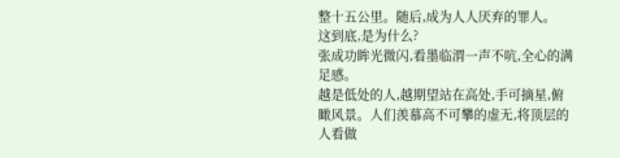整十五公里。随后,成为人人厌弃的罪人。
这到底,是为什么?
张成功眸光微闪,看墨临渭一声不吭,全心的满足感。
越是低处的人,越期望站在高处,手可摘星,俯瞰风景。人们羡慕高不可攀的虚无,将顶层的人看做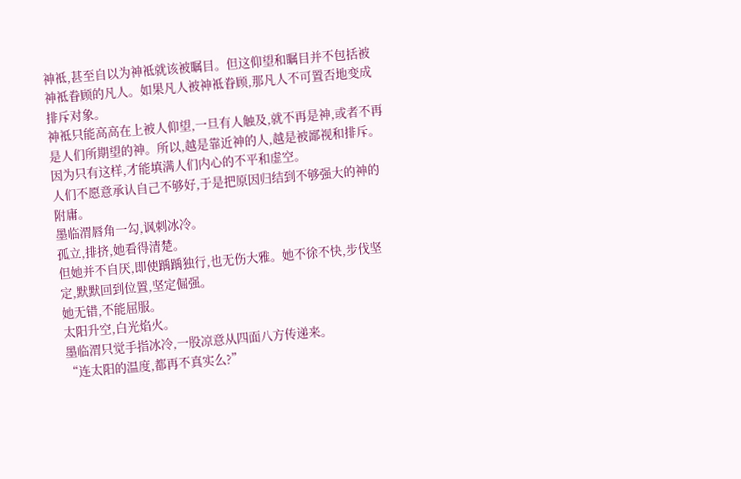神袛,甚至自以为神袛就该被瞩目。但这仰望和瞩目并不包括被神袛眷顾的凡人。如果凡人被神袛眷顾,那凡人不可置否地变成排斥对象。
神袛只能高高在上被人仰望,一旦有人触及,就不再是神,或者不再是人们所期望的神。所以,越是靠近神的人,越是被鄙视和排斥。因为只有这样,才能填满人们内心的不平和虚空。
人们不愿意承认自己不够好,于是把原因归结到不够强大的神的附庸。
墨临渭唇角一勾,讽刺冰冷。
孤立,排挤,她看得清楚。
但她并不自厌,即使踽踽独行,也无伤大雅。她不徐不快,步伐坚定,默默回到位置,坚定倔强。
她无错,不能屈服。
太阳升空,白光焰火。
墨临渭只觉手指冰冷,一股凉意从四面八方传递来。
“连太阳的温度,都再不真实么?”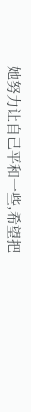她努力让自己平和一些,希望把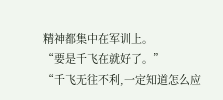精神都集中在军训上。
“要是千飞在就好了。”
“千飞无往不利,一定知道怎么应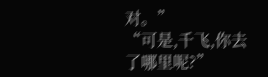对。”
“可是,千飞,你去了哪里呢?”